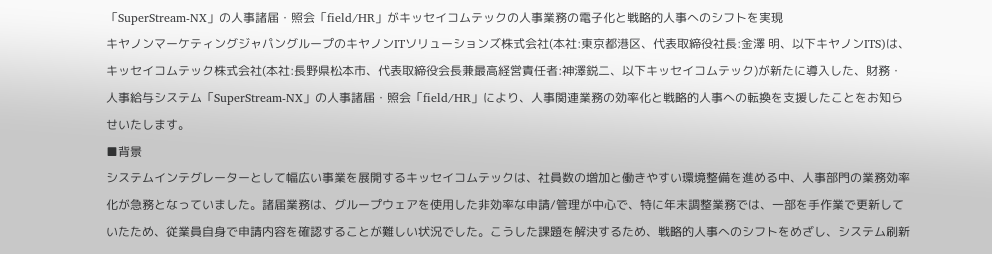「SuperStream-NX」の人事諸届・照会「field/HR」がキッセイコムテックの人事業務の電子化と戦略的人事へのシフトを実現
キヤノンマーケティングジャパングループのキヤノンITソリューションズ株式会社(本社:東京都港区、代表取締役社長:金澤 明、以下キヤノンITS)は、キッセイコムテック株式会社(本社:長野県松本市、代表取締役会長兼最高経営責任者:神澤鋭二、以下キッセイコムテック)が新たに導入した、財務・人事給与システム「SuperStream-NX」の人事諸届・照会「field/HR」により、人事関連業務の効率化と戦略的人事への転換を支援したことをお知らせいたします。
■背景
システムインテグレーターとして幅広い事業を展開するキッセイコムテックは、社員数の増加と働きやすい環境整備を進める中、人事部門の業務効率化が急務となっていました。諸届業務は、グループウェアを使用した非効率な申請/管理が中心で、特に年末調整業務では、一部を手作業で更新していたため、従業員自身で申請内容を確認することが難しい状況でした。こうした課題を解決するため、戦略的人事へのシフトをめざし、システム刷新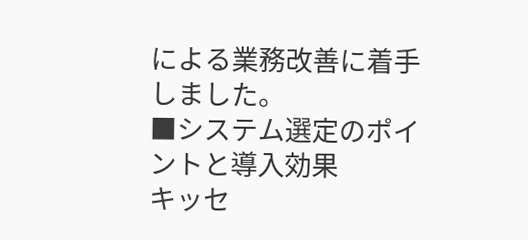による業務改善に着手しました。
■システム選定のポイントと導入効果
キッセ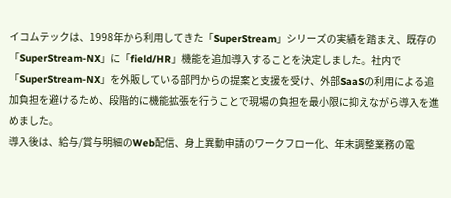イコムテックは、1998年から利用してきた「SuperStream」シリーズの実績を踏まえ、既存の「SuperStream-NX」に「field/HR」機能を追加導入することを決定しました。社内で「SuperStream-NX」を外販している部門からの提案と支援を受け、外部SaaSの利用による追加負担を避けるため、段階的に機能拡張を行うことで現場の負担を最小限に抑えながら導入を進めました。
導入後は、給与/賞与明細のWeb配信、身上異動申請のワークフロー化、年末調整業務の電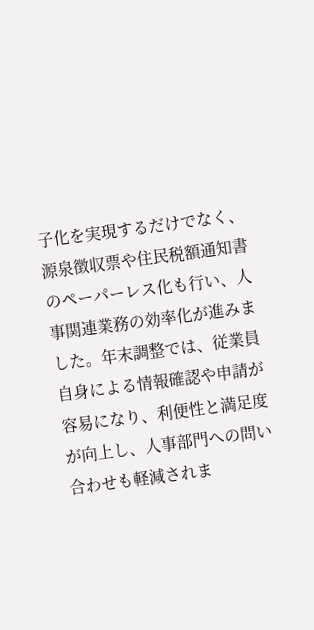子化を実現するだけでなく、源泉徴収票や住民税額通知書のペーパーレス化も行い、人事関連業務の効率化が進みました。年末調整では、従業員自身による情報確認や申請が容易になり、利便性と満足度が向上し、人事部門への問い合わせも軽減されま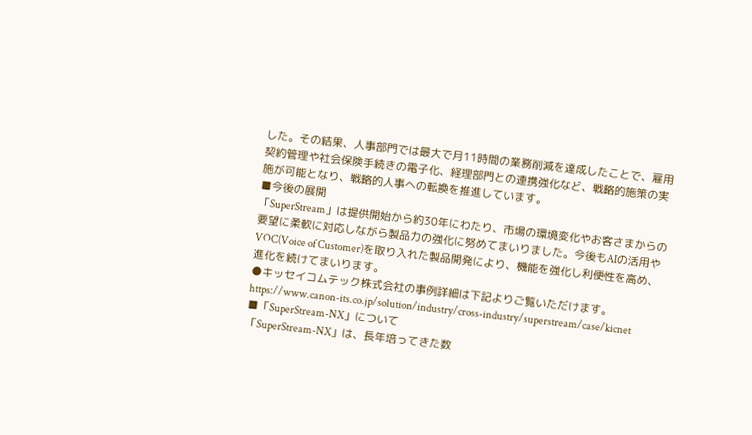した。その結果、人事部門では最大で月11時間の業務削減を達成したことで、雇用契約管理や社会保険手続きの電子化、経理部門との連携強化など、戦略的施策の実施が可能となり、戦略的人事への転換を推進しています。
■今後の展開
「SuperStream」は提供開始から約30年にわたり、市場の環境変化やお客さまからの要望に柔軟に対応しながら製品力の強化に努めてまいりました。今後もAIの活用やVOC(Voice of Customer)を取り入れた製品開発により、機能を強化し利便性を高め、進化を続けてまいります。
●キッセイコムテック株式会社の事例詳細は下記よりご覧いただけます。
https://www.canon-its.co.jp/solution/industry/cross-industry/superstream/case/kicnet
■「SuperStream-NX」について
「SuperStream-NX」は、長年培ってきた数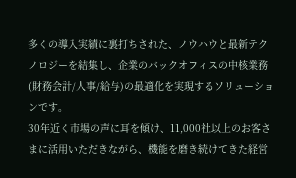多くの導入実績に裏打ちされた、ノウハウと最新テクノロジーを結集し、企業のバックオフィスの中核業務(財務会計/人事/給与)の最適化を実現するソリューションです。
30年近く市場の声に耳を傾け、11,000社以上のお客さまに活用いただきながら、機能を磨き続けてきた経営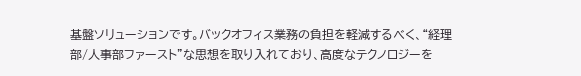基盤ソリューションです。バックオフィス業務の負担を軽減するべく、“経理部/人事部ファースト”な思想を取り入れており、高度なテクノロジーを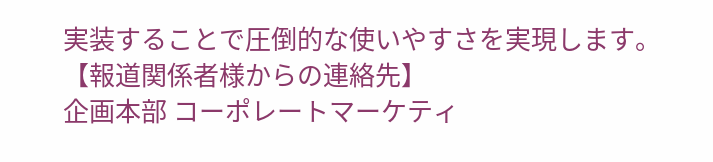実装することで圧倒的な使いやすさを実現します。
【報道関係者様からの連絡先】
企画本部 コーポレートマーケティ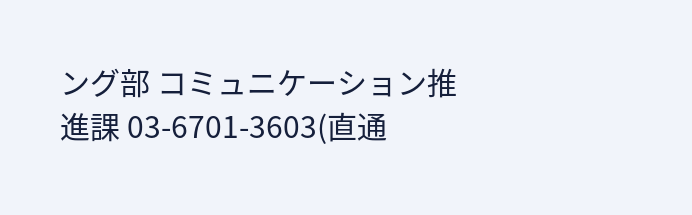ング部 コミュニケーション推進課 03-6701-3603(直通